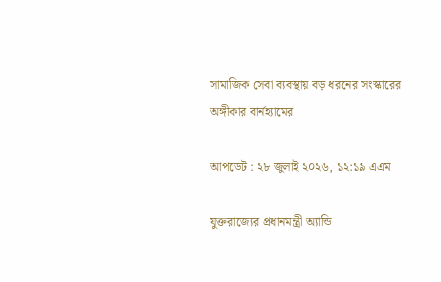সামাজিক সেবা ব্যবস্থায় বড় ধরনের সংস্কারের অঙ্গীকার বার্নহ্যামের

আপডেট : ২৮ জুলাই ২০২৬, ১২:১৯ এএম

যুক্তরাজ্যের প্রধানমন্ত্রী অ্যান্ডি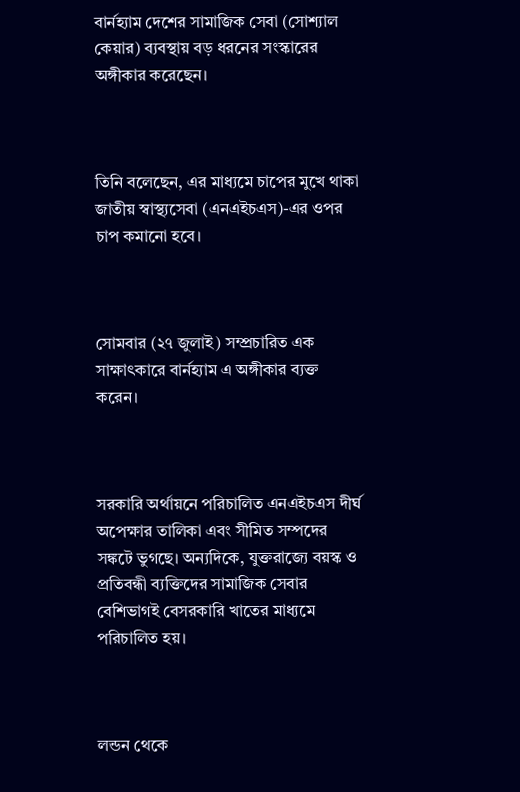বার্নহ্যাম দেশের সামাজিক সেবা (সোশ্যাল কেয়ার) ব্যবস্থায় বড় ধরনের সংস্কারের অঙ্গীকার করেছেন।



তিনি বলেছেন, এর মাধ্যমে চাপের মুখে থাকা জাতীয় স্বাস্থ্যসেবা (এনএইচএস)-এর ওপর চাপ কমানো হবে।



সোমবার (২৭ জুলাই) সম্প্রচারিত এক সাক্ষাৎকারে বার্নহ্যাম এ অঙ্গীকার ব্যক্ত করেন।



সরকারি অর্থায়নে পরিচালিত এনএইচএস দীর্ঘ অপেক্ষার তালিকা এবং সীমিত সম্পদের সঙ্কটে ভুগছে। অন্যদিকে, যুক্তরাজ্যে বয়স্ক ও প্রতিবন্ধী ব্যক্তিদের সামাজিক সেবার বেশিভাগই বেসরকারি খাতের মাধ্যমে পরিচালিত হয়।



লন্ডন থেকে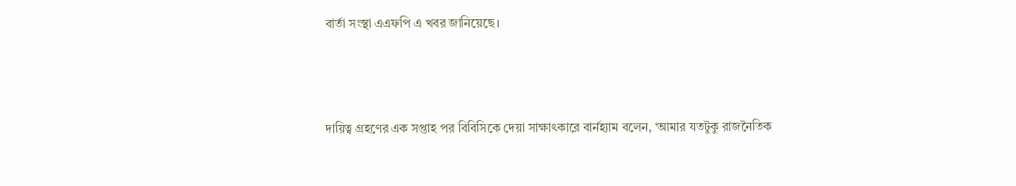বার্তা সংস্থা এএফপি এ খবর জানিয়েছে।



দায়িত্ব গ্রহণের এক সপ্তাহ পর বিবিসিকে দেয়া সাক্ষাৎকারে বার্নহ্যাম বলেন, ‘আমার যতটুকু রাজনৈতিক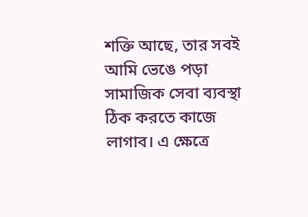শক্তি আছে, তার সবই আমি ভেঙে পড়া সামাজিক সেবা ব্যবস্থা ঠিক করতে কাজে লাগাব। এ ক্ষেত্রে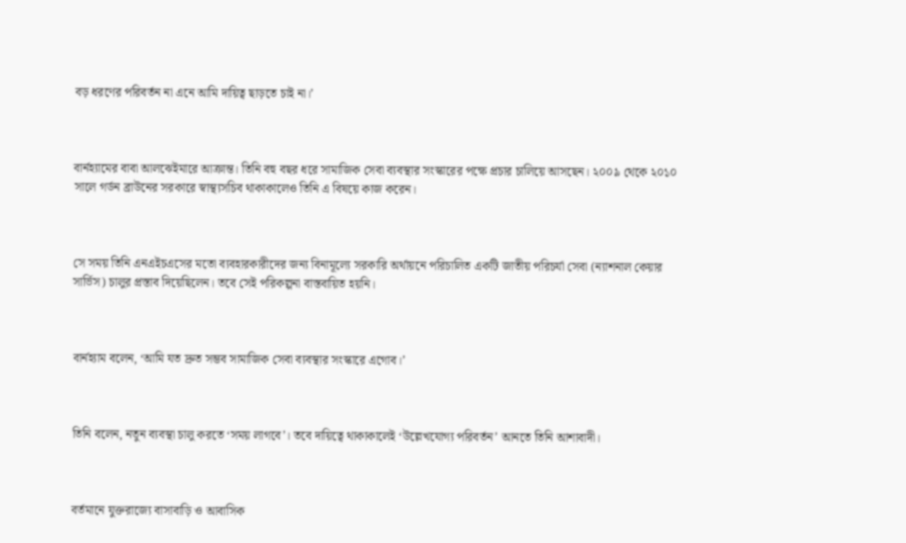বড় ধরণের পরিবর্তন না এনে আমি দায়িত্ব ছাড়তে চাই না।’



বার্নহ্যামের বাবা আলঝেইমারে আক্রান্ত। তিনি বহু বছর ধরে সামাজিক সেবা ব্যবস্থার সংস্কারের পক্ষে প্রচার চালিয়ে আসছেন। ২০০৯ থেকে ২০১০ সালে গর্ডন ব্রাউনের সরকারে স্বাস্থ্যসচিব থাকাকালেও তিনি এ বিষয়ে কাজ করেন।



সে সময় তিনি এনএইচএসের মতো ব্যবহারকারীদের জন্য বিনামূল্যে সরকারি অর্থায়নে পরিচালিত একটি জাতীয় পরিচর্যা সেবা (ন্যাশনাল কেয়ার সার্ভিস) চালুর প্রস্তাব দিয়েছিলেন। তবে সেই পরিকল্পনা বাস্তবায়িত হয়নি।



বার্নহ্যাম বলেন, ‘আমি যত দ্রুত সম্ভব সামাজিক সেবা ব্যবস্থার সংস্কারে এগোব।’



তিনি বলেন, নতুন ব্যবস্থা চালু করতে ‘সময় লাগবে’। তবে দায়িত্বে থাকাকালেই ‘উল্লেখযোগ্য পরিবর্তন’ আনতে তিনি আশাবাদী।



বর্তমানে যুক্তরাজ্যে বাসাবাড়ি ও আবাসিক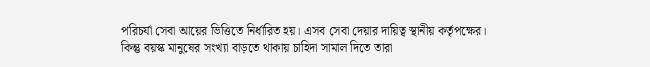পরিচর্যা সেবা আয়ের ভিত্তিতে নির্ধারিত হয়। এসব সেবা দেয়ার দায়িত্ব স্থানীয় কর্তৃপক্ষের। কিন্তু বয়স্ক মানুষের সংখ্যা বাড়তে থাকায় চাহিদা সামাল দিতে তারা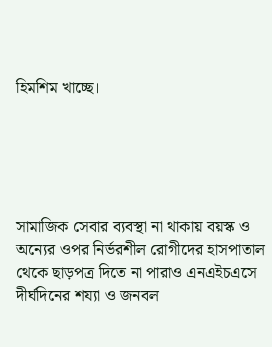হিমশিম খাচ্ছে।





সামাজিক সেবার ব্যবস্থা না থাকায় বয়স্ক ও অন্যের ওপর নির্ভরশীল রোগীদের হাসপাতাল থেকে ছাড়পত্র দিতে না পারাও এনএইচএসে দীর্ঘদিনের শয্যা ও জনবল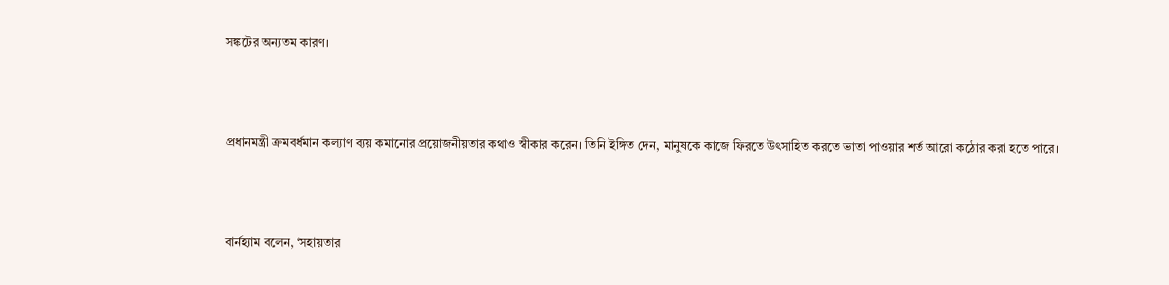সঙ্কটের অন্যতম কারণ।



প্রধানমন্ত্রী ক্রমবর্ধমান কল্যাণ ব্যয় কমানোর প্রয়োজনীয়তার কথাও স্বীকার করেন। তিনি ইঙ্গিত দেন, মানুষকে কাজে ফিরতে উৎসাহিত করতে ভাতা পাওয়ার শর্ত আরো কঠোর করা হতে পারে।



বার্নহ্যাম বলেন, ‘সহায়তার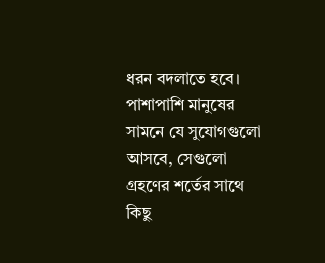ধরন বদলাতে হবে। পাশাপাশি মানুষের সামনে যে সুযোগগুলো আসবে, সেগুলো গ্রহণের শর্তের সাথে কিছু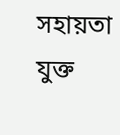সহায়তা যুক্ত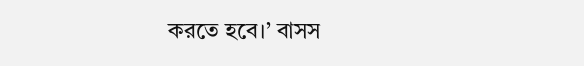করতে হবে।’ বাসস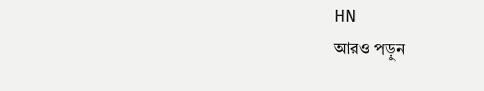HN
আরও পড়ুন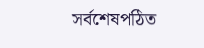সর্বশেষপঠিত